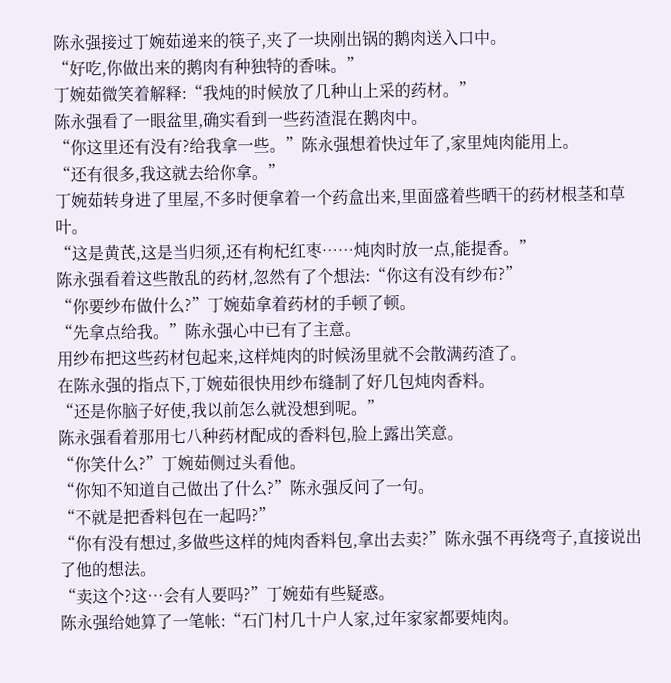陈永强接过丁婉茹递来的筷子,夹了一块刚出锅的鹅肉送入口中。
“好吃,你做出来的鹅肉有种独特的香味。”
丁婉茹微笑着解释:“我炖的时候放了几种山上采的药材。”
陈永强看了一眼盆里,确实看到一些药渣混在鹅肉中。
“你这里还有没有?给我拿一些。”陈永强想着快过年了,家里炖肉能用上。
“还有很多,我这就去给你拿。”
丁婉茹转身进了里屋,不多时便拿着一个药盒出来,里面盛着些晒干的药材根茎和草叶。
“这是黄芪,这是当归须,还有枸杞红枣……炖肉时放一点,能提香。”
陈永强看着这些散乱的药材,忽然有了个想法:“你这有没有纱布?”
“你要纱布做什么?”丁婉茹拿着药材的手顿了顿。
“先拿点给我。”陈永强心中已有了主意。
用纱布把这些药材包起来,这样炖肉的时候汤里就不会散满药渣了。
在陈永强的指点下,丁婉茹很快用纱布缝制了好几包炖肉香料。
“还是你脑子好使,我以前怎么就没想到呢。”
陈永强看着那用七八种药材配成的香料包,脸上露出笑意。
“你笑什么?”丁婉茹侧过头看他。
“你知不知道自己做出了什么?”陈永强反问了一句。
“不就是把香料包在一起吗?”
“你有没有想过,多做些这样的炖肉香料包,拿出去卖?”陈永强不再绕弯子,直接说出了他的想法。
“卖这个?这…会有人要吗?”丁婉茹有些疑惑。
陈永强给她算了一笔帐:“石门村几十户人家,过年家家都要炖肉。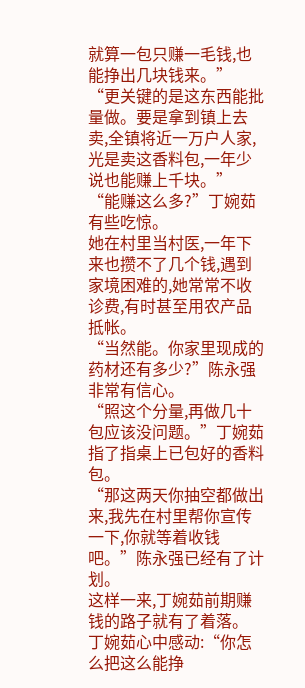就算一包只赚一毛钱,也能挣出几块钱来。”
“更关键的是这东西能批量做。要是拿到镇上去卖,全镇将近一万户人家,光是卖这香料包,一年少说也能赚上千块。”
“能赚这么多?”丁婉茹有些吃惊。
她在村里当村医,一年下来也攒不了几个钱,遇到家境困难的,她常常不收诊费,有时甚至用农产品抵帐。
“当然能。你家里现成的药材还有多少?”陈永强非常有信心。
“照这个分量,再做几十包应该没问题。”丁婉茹指了指桌上已包好的香料包。
“那这两天你抽空都做出来,我先在村里帮你宣传一下,你就等着收钱吧。”陈永强已经有了计划。
这样一来,丁婉茹前期赚钱的路子就有了着落。
丁婉茹心中感动:“你怎么把这么能挣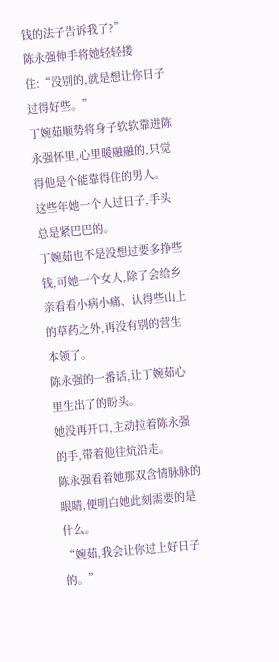钱的法子告诉我了?”
陈永强伸手将她轻轻搂住:“没别的,就是想让你日子过得好些。”
丁婉茹顺势将身子软软靠进陈永强怀里,心里暖融融的,只觉得他是个能靠得住的男人。
这些年她一个人过日子,手头总是紧巴巴的。
丁婉茹也不是没想过要多挣些钱,可她一个女人,除了会给乡亲看看小病小痛、认得些山上的草药之外,再没有别的营生本领了。
陈永强的一番话,让丁婉茹心里生出了的盼头。
她没再开口,主动拉着陈永强的手,带着他往炕沿走。
陈永强看着她那双含情脉脉的眼睛,便明白她此刻需要的是什么。
“婉茹,我会让你过上好日子的。”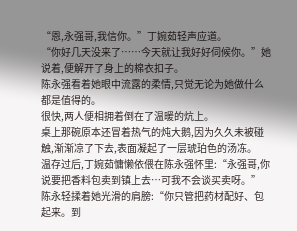“恩,永强哥,我信你。”丁婉茹轻声应道。
“你好几天没来了……今天就让我好好伺候你。”她说着,便解开了身上的棉衣扣子。
陈永强看着她眼中流露的柔情,只觉无论为她做什么都是值得的。
很快,两人便相拥着倒在了温暖的炕上。
桌上那碗原本还冒着热气的炖大鹅,因为久久未被碰触,渐渐凉了下去,表面凝起了一层琥珀色的汤冻。
温存过后,丁婉茹慵懒依偎在陈永强怀里:“永强哥,你说要把香料包卖到镇上去…可我不会谈买卖呀。”
陈永轻揉着她光滑的肩膀:“你只管把药材配好、包起来。到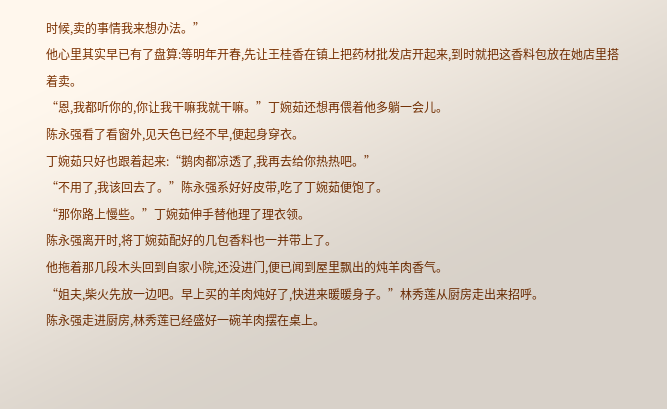时候,卖的事情我来想办法。”
他心里其实早已有了盘算:等明年开春,先让王桂香在镇上把药材批发店开起来,到时就把这香料包放在她店里搭着卖。
“恩,我都听你的,你让我干嘛我就干嘛。”丁婉茹还想再偎着他多躺一会儿。
陈永强看了看窗外,见天色已经不早,便起身穿衣。
丁婉茹只好也跟着起来:“鹅肉都凉透了,我再去给你热热吧。”
“不用了,我该回去了。”陈永强系好好皮带,吃了丁婉茹便饱了。
“那你路上慢些。”丁婉茹伸手替他理了理衣领。
陈永强离开时,将丁婉茹配好的几包香料也一并带上了。
他拖着那几段木头回到自家小院,还没进门,便已闻到屋里飘出的炖羊肉香气。
“姐夫,柴火先放一边吧。早上买的羊肉炖好了,快进来暖暖身子。”林秀莲从厨房走出来招呼。
陈永强走进厨房,林秀莲已经盛好一碗羊肉摆在桌上。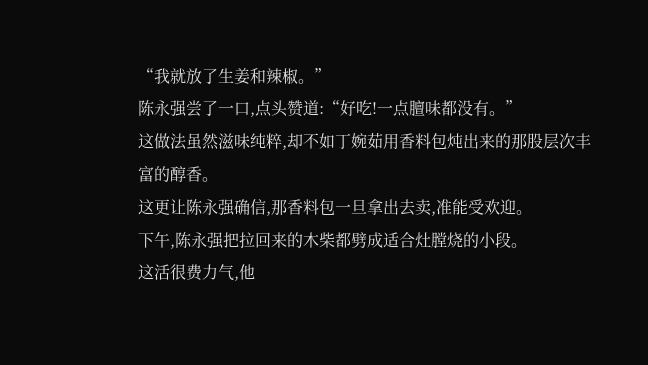“我就放了生姜和辣椒。”
陈永强尝了一口,点头赞道:“好吃!一点膻味都没有。”
这做法虽然滋味纯粹,却不如丁婉茹用香料包炖出来的那股层次丰富的醇香。
这更让陈永强确信,那香料包一旦拿出去卖,准能受欢迎。
下午,陈永强把拉回来的木柴都劈成适合灶膛烧的小段。
这活很费力气,他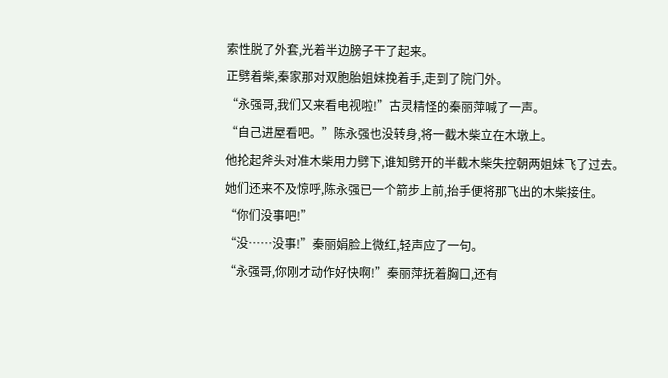索性脱了外套,光着半边膀子干了起来。
正劈着柴,秦家那对双胞胎姐妹挽着手,走到了院门外。
“永强哥,我们又来看电视啦!”古灵精怪的秦丽萍喊了一声。
“自己进屋看吧。”陈永强也没转身,将一截木柴立在木墩上。
他抡起斧头对准木柴用力劈下,谁知劈开的半截木柴失控朝两姐妹飞了过去。
她们还来不及惊呼,陈永强已一个箭步上前,抬手便将那飞出的木柴接住。
“你们没事吧!”
“没……没事!”秦丽娟脸上微红,轻声应了一句。
“永强哥,你刚才动作好快啊!”秦丽萍抚着胸口,还有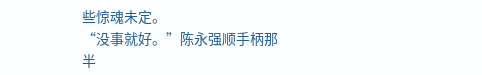些惊魂未定。
“没事就好。”陈永强顺手柄那半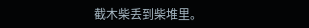截木柴丢到柴堆里。